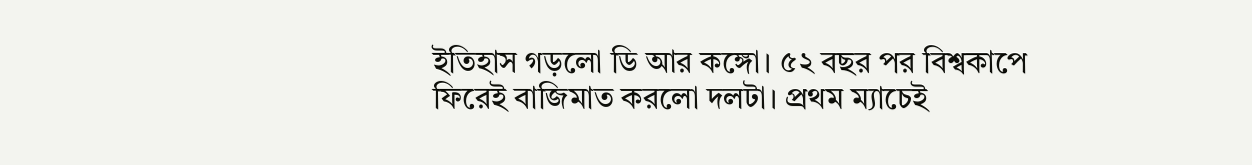ইতিহাস গড়লো ডি আর কঙ্গো। ৫২ বছর পর বিশ্বকাপে ফিরেই বাজিমাত করলো দলটা। প্রথম ম্যাচেই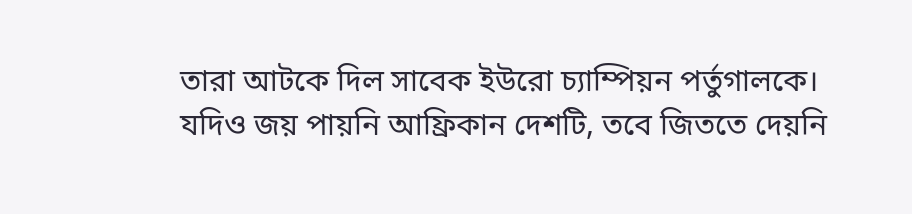তারা আটকে দিল সাবেক ইউরো চ্যাম্পিয়ন পর্তুগালকে।
যদিও জয় পায়নি আফ্রিকান দেশটি, তবে জিততে দেয়নি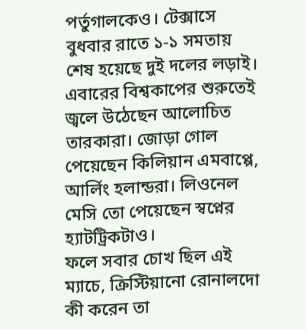পর্তুগালকেও। টেক্সাসে বুধবার রাতে ১-১ সমতায় শেষ হয়েছে দুই দলের লড়াই।
এবারের বিশ্বকাপের শুরুতেই জ্বলে উঠেছেন আলোচিত তারকারা। জোড়া গোল পেয়েছেন কিলিয়ান এমবাপ্পে, আর্লিং হলান্ডরা। লিওনেল মেসি তো পেয়েছেন স্বপ্নের হ্যাটট্রিকটাও।
ফলে সবার চোখ ছিল এই ম্যাচে, ক্রিস্টিয়ানো রোনালদো কী করেন তা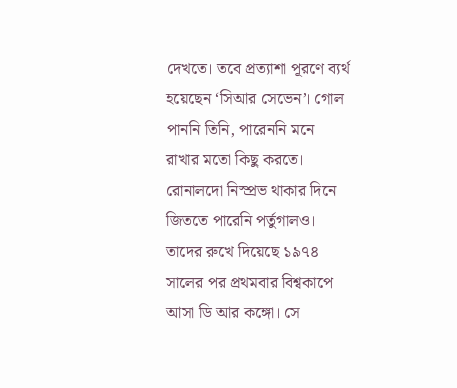দেখতে। তবে প্রত্যাশা পূরণে ব্যর্থ হয়েছেন ‘সিআর সেভেন’। গোল পাননি তিনি, পারেননি মনে রাখার মতো কিছু করতে।
রোনালদো নিস্প্রভ থাকার দিনে জিততে পারেনি পর্তুগালও। তাদের রুখে দিয়েছে ১৯৭৪ সালের পর প্রথমবার বিশ্বকাপে আসা ডি আর কঙ্গো। সে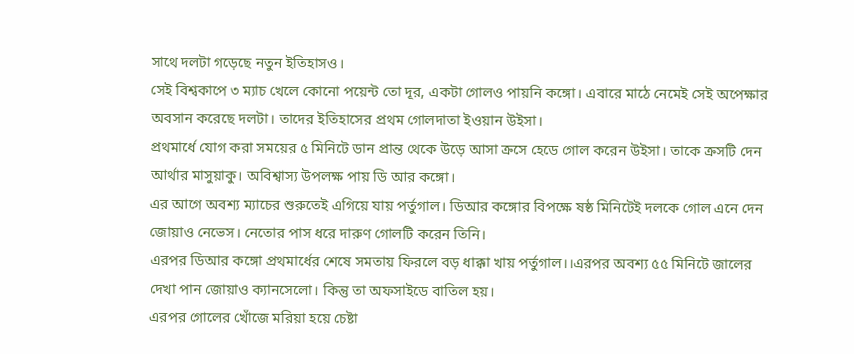সাথে দলটা গড়েছে নতুন ইতিহাসও।
সেই বিশ্বকাপে ৩ ম্যাচ খেলে কোনো পয়েন্ট তো দূর, একটা গোলও পায়নি কঙ্গো। এবারে মাঠে নেমেই সেই অপেক্ষার অবসান করেছে দলটা। তাদের ইতিহাসের প্রথম গোলদাতা ইওয়ান উইসা।
প্রথমার্ধে যোগ করা সময়ের ৫ মিনিটে ডান প্রান্ত থেকে উড়ে আসা ক্রসে হেডে গোল করেন উইসা। তাকে ক্রসটি দেন আর্থার মাসুয়াকু। অবিশ্বাস্য উপলক্ষ পায় ডি আর কঙ্গো।
এর আগে অবশ্য ম্যাচের শুরুতেই এগিয়ে যায় পর্তুগাল। ডিআর কঙ্গোর বিপক্ষে ষষ্ঠ মিনিটেই দলকে গোল এনে দেন জোয়াও নেভেস। নেতোর পাস ধরে দারুণ গোলটি করেন তিনি।
এরপর ডিআর কঙ্গো প্রথমার্ধের শেষে সমতায় ফিরলে বড় ধাক্কা খায় পর্তুগাল।।এরপর অবশ্য ৫৫ মিনিটে জালের দেখা পান জোয়াও ক্যানসেলো। কিন্তু তা অফসাইডে বাতিল হয়।
এরপর গোলের খোঁজে মরিয়া হয়ে চেষ্টা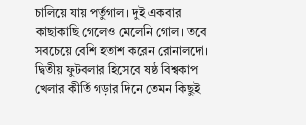চালিয়ে যায় পর্তুগাল। দুই একবার কাছাকাছি গেলেও মেলেনি গোল। তবে সবচেয়ে বেশি হতাশ করেন রোনালদো।
দ্বিতীয় ফুটবলার হিসেবে ষষ্ঠ বিশ্বকাপ খেলার কীর্তি গড়ার দিনে তেমন কিছুই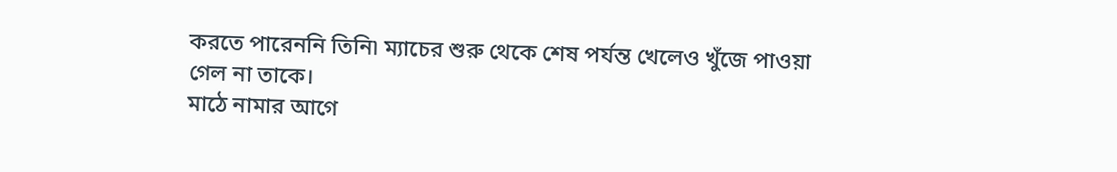করতে পারেননি তিনি৷ ম্যাচের শুরু থেকে শেষ পর্যন্ত খেলেও খুঁজে পাওয়া গেল না তাকে।
মাঠে নামার আগে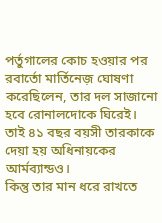পর্তুগালের কোচ হওয়ার পর রবার্তো মার্তিনেজ় ঘোষণা করেছিলেন, তার দল সাজানো হবে রোনালদোকে ঘিরেই। তাই ৪১ বছর বয়সী তারকাকে দেয়া হয় অধিনায়কের আর্মব্যান্ডও।
কিন্তু তার মান ধরে রাখতে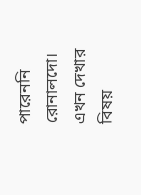পারেননি রোনালদো। এখন দেখার বিষয়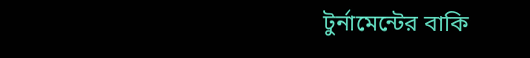টুর্নামেন্টের বাকি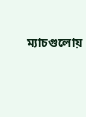ম্যাচগুলোয়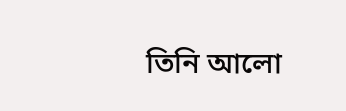তিনি আলো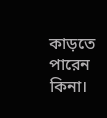কাড়তে পারেন কিনা।